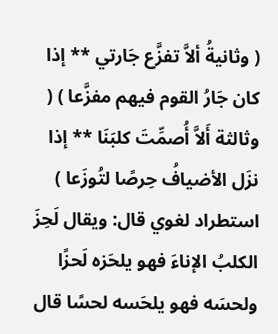( وثانيةُ ألاَّ تفزَّع جَارتي ** إذا كان جَارُ القوم فيهم مفزَّعا ) ( وثالثة أَلاَّ أُصمِّتَ كلبَنَا ** إذا نزَل الأضيافُ حِرصًا لتُوزَعا ) استطراد لغوي قال: ويقال لَحِزَ الكلبُ الإناءَ فهو يلحَزه لَحزًا ولحسَه فهو يلحَسه لحسًا قال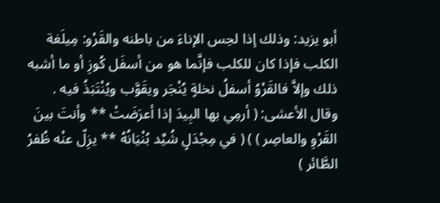أبو يزيد: وذلك إذا لحِس الإناءَ من باطنه والقَرْو: مِيلَغة الكلب فإذا كان للكلب فإنَّما هو من أسفَل كُوزِ أو ما أشبه ذلك وإلاَّ فالقَرْوُ أسفلُ نخلةٍ يُنْجَر ويقَوَّب ويُنْتَبَذُ فيه .
وقال الأعشى: ( أرمِي بها البِيدَ إذا أعرَضَتْ ** وأنتَ بينَ القَرْوِ والعاصِر ) ) ( في مِجْدَلٍ شُيِّد بُنْيَانُهُ ** يزِلّ عنْه ظُفرُ الطَّائر )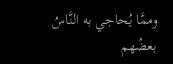وممَّا يُحاجي به النَّاسُ بعضُهم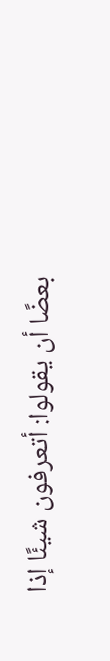بعضًا أن يقولوا: أتعرفون شيئًا إذا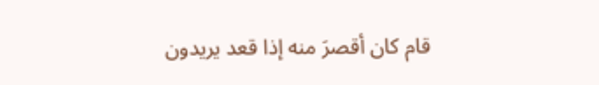قام كان أقصرَ منه إذا قعد يريدون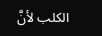الكلب لأنَّ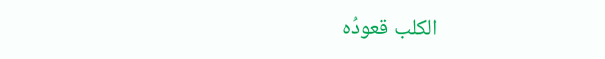الكلب قعودُه